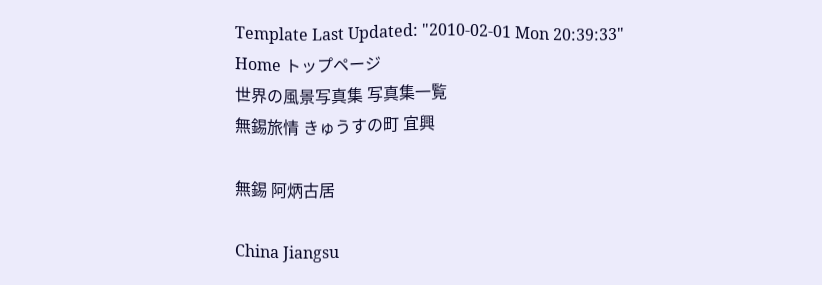Template Last Updated: "2010-02-01 Mon 20:39:33"
Home トップページ
世界の風景写真集 写真集一覧
無錫旅情 きゅうすの町 宜興

無錫 阿炳古居

China Jiangsu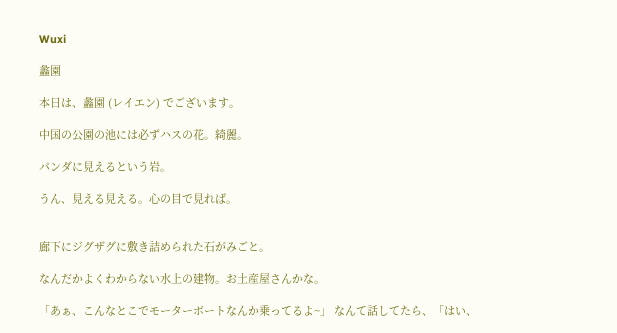Wuxi

蠡園

本日は、蠡園 (レイエン) でございます。

中国の公園の池には必ずハスの花。綺麗。

パンダに見えるという岩。

うん、見える見える。心の目で見れば。


廊下にジグザグに敷き詰められた石がみごと。

なんだかよくわからない水上の建物。お土産屋さんかな。

「あぁ、こんなとこでモーターボートなんか乗ってるよ~」 なんて話してたら、「はい、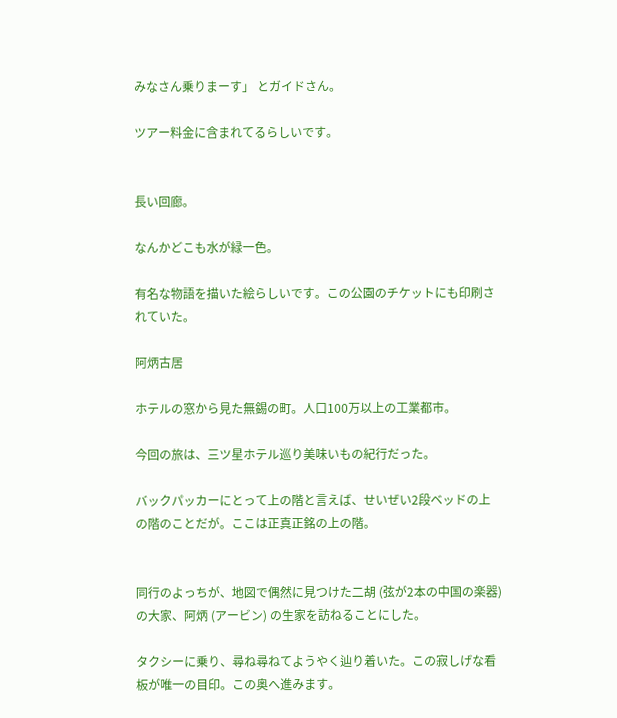みなさん乗りまーす」 とガイドさん。

ツアー料金に含まれてるらしいです。


長い回廊。

なんかどこも水が緑一色。

有名な物語を描いた絵らしいです。この公園のチケットにも印刷されていた。

阿炳古居

ホテルの窓から見た無錫の町。人口100万以上の工業都市。

今回の旅は、三ツ星ホテル巡り美味いもの紀行だった。

バックパッカーにとって上の階と言えば、せいぜい2段ベッドの上の階のことだが。ここは正真正銘の上の階。


同行のよっちが、地図で偶然に見つけた二胡 (弦が2本の中国の楽器) の大家、阿炳 (アービン) の生家を訪ねることにした。

タクシーに乗り、尋ね尋ねてようやく辿り着いた。この寂しげな看板が唯一の目印。この奥へ進みます。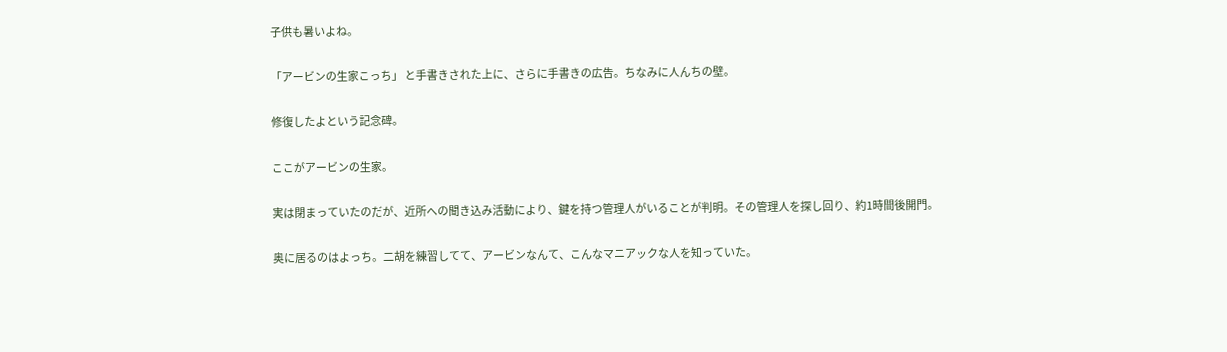子供も暑いよね。

「アービンの生家こっち」 と手書きされた上に、さらに手書きの広告。ちなみに人んちの壁。

修復したよという記念碑。

ここがアービンの生家。

実は閉まっていたのだが、近所への聞き込み活動により、鍵を持つ管理人がいることが判明。その管理人を探し回り、約1時間後開門。

奥に居るのはよっち。二胡を練習してて、アービンなんて、こんなマニアックな人を知っていた。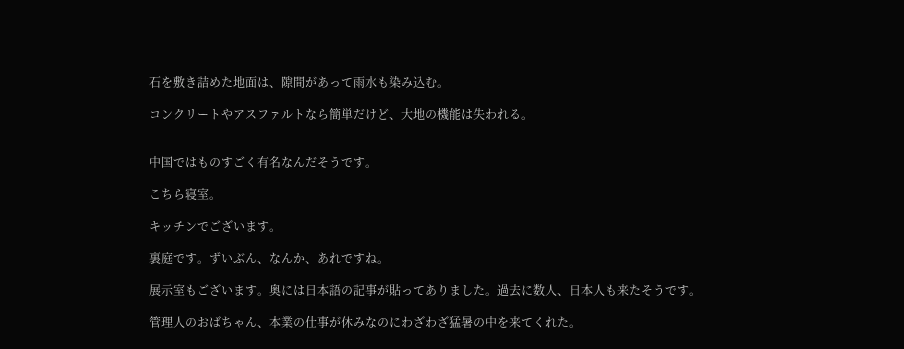石を敷き詰めた地面は、隙間があって雨水も染み込む。

コンクリートやアスファルトなら簡単だけど、大地の機能は失われる。


中国ではものすごく有名なんだそうです。

こちら寝室。

キッチンでございます。

裏庭です。ずいぶん、なんか、あれですね。

展示室もございます。奥には日本語の記事が貼ってありました。過去に数人、日本人も来たそうです。

管理人のおばちゃん、本業の仕事が休みなのにわざわざ猛暑の中を来てくれた。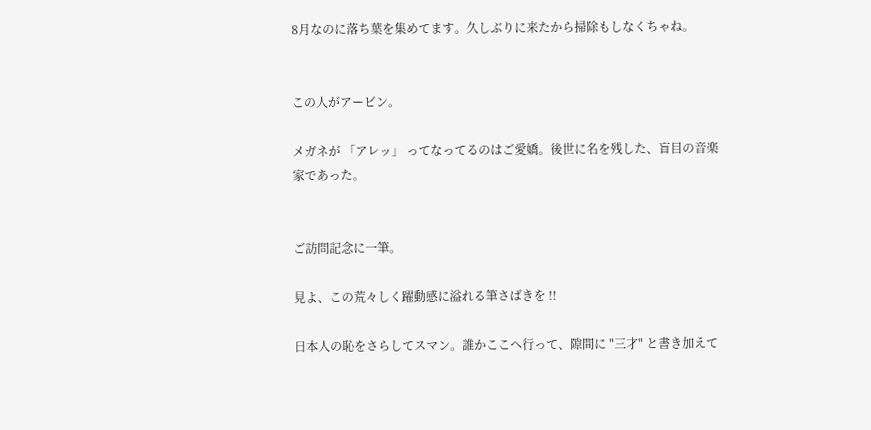8月なのに落ち葉を集めてます。久しぶりに来たから掃除もしなくちゃね。


この人がアービン。

メガネが 「アレッ」 ってなってるのはご愛嬌。後世に名を残した、盲目の音楽家であった。


ご訪問記念に一筆。

見よ、この荒々しく躍動感に溢れる筆さばきを !!

日本人の恥をさらしてスマン。誰かここへ行って、隙間に "三才" と書き加えて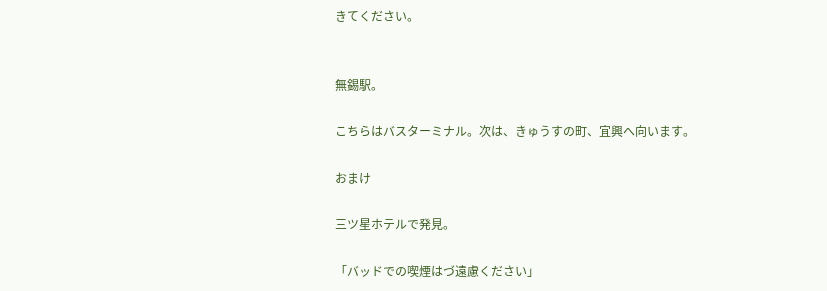きてください。


無錫駅。

こちらはバスターミナル。次は、きゅうすの町、宜興へ向います。

おまけ

三ツ星ホテルで発見。

「バッドでの喫煙はづ遠慮ください」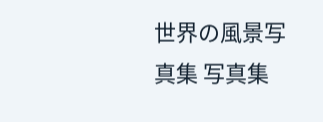世界の風景写真集 写真集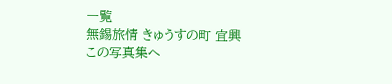一覧
無錫旅情 きゅうすの町 宜興
この写真集へ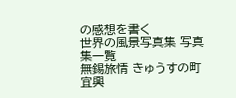の感想を書く
世界の風景写真集 写真集一覧
無錫旅情 きゅうすの町 宜興